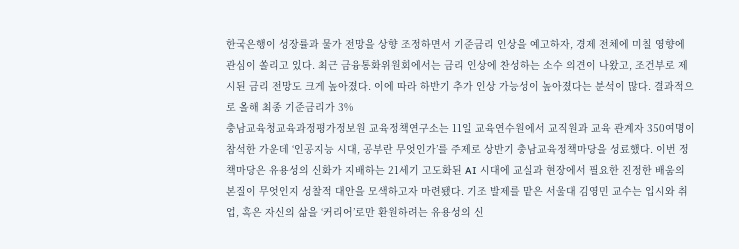한국은행이 성장률과 물가 전망을 상향 조정하면서 기준금리 인상을 예고하자, 경제 전체에 미칠 영향에 관심이 쏠리고 있다. 최근 금융통화위원회에서는 금리 인상에 찬성하는 소수 의견이 나왔고, 조건부로 제시된 금리 전망도 크게 높아졌다. 이에 따라 하반기 추가 인상 가능성이 높아졌다는 분석이 많다. 결과적으로 올해 최종 기준금리가 3%
충남교육청교육과정평가정보원 교육정책연구소는 11일 교육연수원에서 교직원과 교육 관계자 350여명이 참석한 가운데 ‘인공지능 시대, 공부란 무엇인가’를 주제로 상반기 충남교육정책마당을 성료했다. 이번 정책마당은 유용성의 신화가 지배하는 21세기 고도화된 AI 시대에 교실과 현장에서 필요한 진정한 배움의 본질이 무엇인지 성찰적 대안을 모색하고자 마련됐다. 기조 발제를 맡은 서울대 김영민 교수는 입시와 취업, 혹은 자신의 삶을 ‘커리어’로만 환원하려는 유용성의 신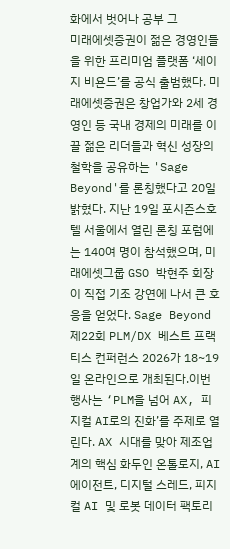화에서 벗어나 공부 그
미래에셋증권이 젊은 경영인들을 위한 프리미엄 플랫폼 ‘세이지 비욘드’를 공식 출범했다. 미래에셋증권은 창업가와 2세 경영인 등 국내 경제의 미래를 이끌 젊은 리더들과 혁신 성장의 철학을 공유하는 'Sage Beyond'를 론칭했다고 20일 밝혔다. 지난 19일 포시즌스호텔 서울에서 열린 론칭 포럼에는 140여 명이 참석했으며, 미래에셋그룹 GSO 박현주 회장이 직접 기조 강연에 나서 큰 호응을 얻었다. Sage Beyond
제22회 PLM/DX 베스트 프랙티스 컨퍼런스 2026가 18~19일 온라인으로 개최된다.이번 행사는 ‘PLM을 넘어 AX, 피지컬 AI로의 진화’를 주제로 열린다. AX 시대를 맞아 제조업계의 핵심 화두인 온톨로지, AI 에이전트, 디지털 스레드, 피지컬 AI 및 로봇 데이터 팩토리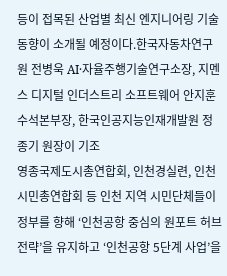등이 접목된 산업별 최신 엔지니어링 기술 동향이 소개될 예정이다.한국자동차연구원 전병욱 AI·자율주행기술연구소장, 지멘스 디지털 인더스트리 소프트웨어 안지훈 수석본부장, 한국인공지능인재개발원 정종기 원장이 기조
영종국제도시총연합회, 인천경실련, 인천시민총연합회 등 인천 지역 시민단체들이 정부를 향해 ‘인천공항 중심의 원포트 허브 전략’을 유지하고 ‘인천공항 5단계 사업’을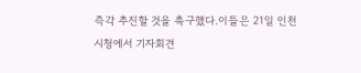즉각 추진할 것을 촉구했다.이들은 21일 인천시청에서 기자회견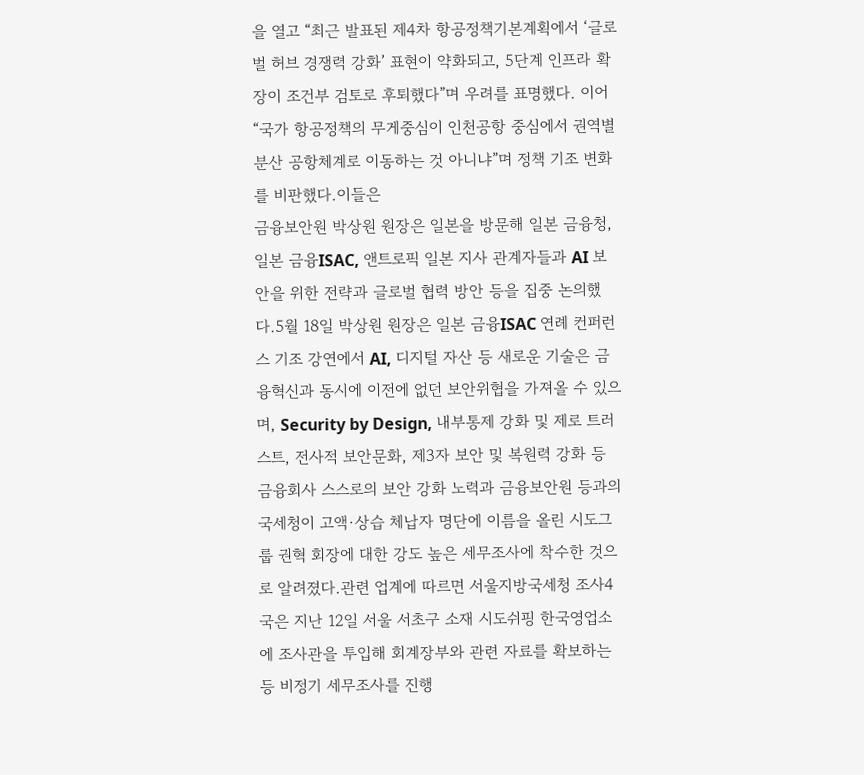을 열고 “최근 발표된 제4차 항공정책기본계획에서 ‘글로벌 허브 경쟁력 강화’ 표현이 약화되고, 5단계 인프라 확장이 조건부 검토로 후퇴했다”며 우려를 표명했다. 이어 “국가 항공정책의 무게중심이 인천공항 중심에서 권역별 분산 공항체계로 이동하는 것 아니냐”며 정책 기조 변화를 비판했다.이들은
금융보안원 박상원 원장은 일본을 방문해 일본 금융청, 일본 금융ISAC, 앤트로픽 일본 지사 관계자들과 AI 보안을 위한 전략과 글로벌 협력 방안 등을 집중 논의했다.5월 18일 박상원 원장은 일본 금융ISAC 연례 컨퍼런스 기조 강연에서 AI, 디지털 자산 등 새로운 기술은 금융혁신과 동시에 이전에 없던 보안위협을 가져올 수 있으며, Security by Design, 내부통제 강화 및 제로 트러스트, 전사적 보안문화, 제3자 보안 및 복원력 강화 등 금융회사 스스로의 보안 강화 노력과 금융보안원 등과의
국세청이 고액·상습 체납자 명단에 이름을 올린 시도그룹 권혁 회장에 대한 강도 높은 세무조사에 착수한 것으로 알려졌다.관련 업계에 따르면 서울지방국세청 조사4국은 지난 12일 서울 서초구 소재 시도쉬핑 한국영업소에 조사관을 투입해 회계장부와 관련 자료를 확보하는 등 비정기 세무조사를 진행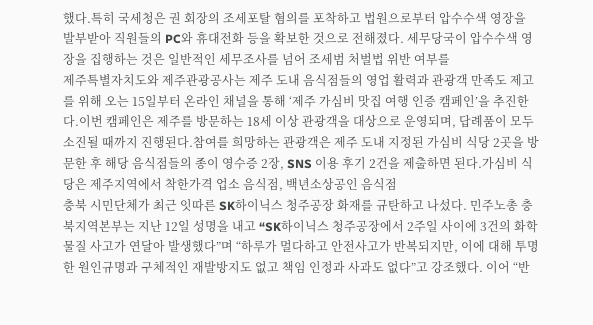했다.특히 국세청은 권 회장의 조세포탈 혐의를 포착하고 법원으로부터 압수수색 영장을 발부받아 직원들의 PC와 휴대전화 등을 확보한 것으로 전해졌다. 세무당국이 압수수색 영장을 집행하는 것은 일반적인 세무조사를 넘어 조세범 처벌법 위반 여부를
제주특별자치도와 제주관광공사는 제주 도내 음식점들의 영업 활력과 관광객 만족도 제고를 위해 오는 15일부터 온라인 채널을 통해 ‘제주 가심비 맛집 여행 인증 캠페인’을 추진한다.이번 캠페인은 제주를 방문하는 18세 이상 관광객을 대상으로 운영되며, 답례품이 모두 소진될 때까지 진행된다.참여를 희망하는 관광객은 제주 도내 지정된 가심비 식당 2곳을 방문한 후 해당 음식점들의 종이 영수증 2장, SNS 이용 후기 2건을 제출하면 된다.가심비 식당은 제주지역에서 착한가격 업소 음식점, 백년소상공인 음식점
충북 시민단체가 최근 잇따른 SK하이닉스 청주공장 화재를 규탄하고 나섰다. 민주노총 충북지역본부는 지난 12일 성명을 내고 “SK하이닉스 청주공장에서 2주일 사이에 3건의 화학물질 사고가 연달아 발생했다”며 “하루가 멀다하고 안전사고가 반복되지만, 이에 대해 투명한 원인규명과 구체적인 재발방지도 없고 책임 인정과 사과도 없다”고 강조했다. 이어 “반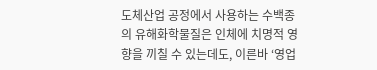도체산업 공정에서 사용하는 수백종의 유해화학물질은 인체에 치명적 영향을 끼칠 수 있는데도, 이른바 ‘영업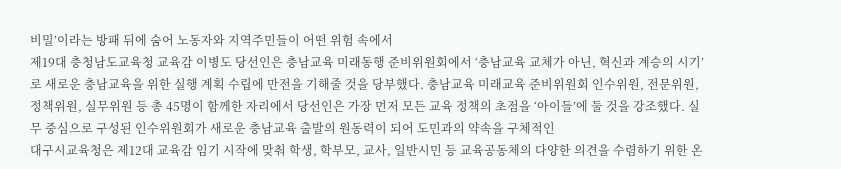비밀’이라는 방패 뒤에 숨어 노동자와 지역주민들이 어떤 위험 속에서
제19대 충청남도교육청 교육감 이병도 당선인은 충남교육 미래동행 준비위원회에서 ‘충남교육 교체가 아닌, 혁신과 계승의 시기’로 새로운 충남교육을 위한 실행 계획 수립에 만전을 기해줄 것을 당부했다. 충남교육 미래교육 준비위원회 인수위원, 전문위원, 정책위원, 실무위원 등 총 45명이 함께한 자리에서 당선인은 가장 먼저 모든 교육 정책의 초점을 ‘아이들’에 둘 것을 강조했다. 실무 중심으로 구성된 인수위원회가 새로운 충남교육 출발의 원동력이 되어 도민과의 약속을 구체적인
대구시교육청은 제12대 교육감 임기 시작에 맞춰 학생, 학부모, 교사, 일반시민 등 교육공동체의 다양한 의견을 수렴하기 위한 온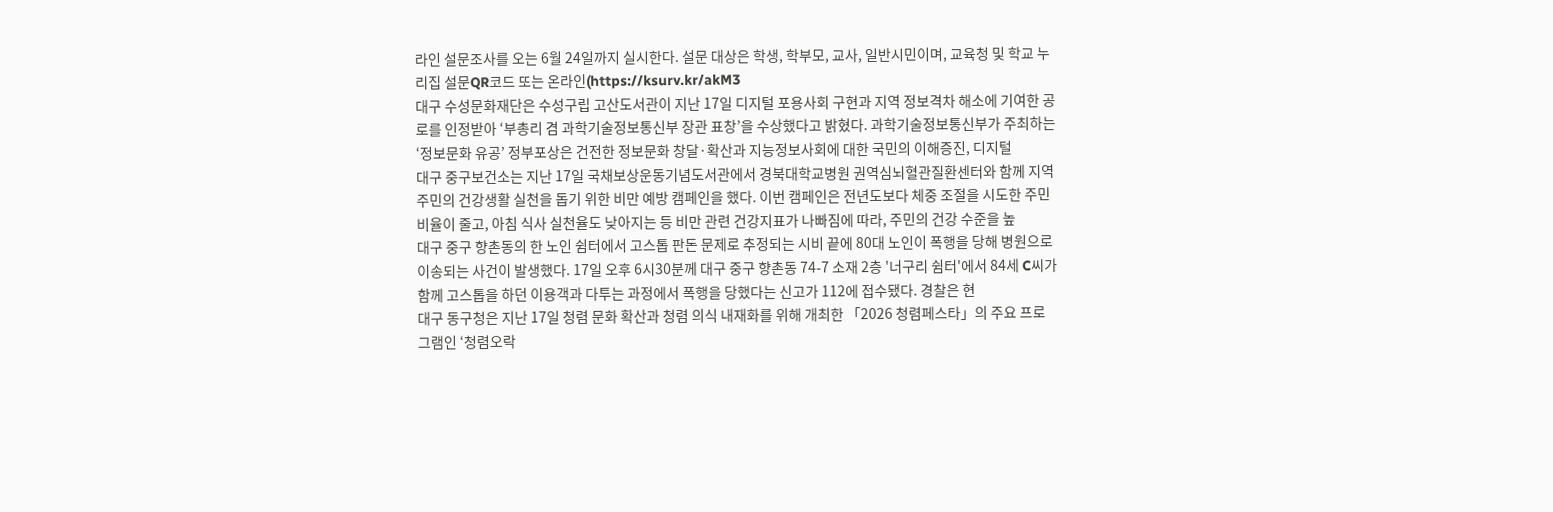라인 설문조사를 오는 6월 24일까지 실시한다. 설문 대상은 학생, 학부모, 교사, 일반시민이며, 교육청 및 학교 누리집 설문QR코드 또는 온라인(https://ksurv.kr/akM3
대구 수성문화재단은 수성구립 고산도서관이 지난 17일 디지털 포용사회 구현과 지역 정보격차 해소에 기여한 공로를 인정받아 ‘부총리 겸 과학기술정보통신부 장관 표창’을 수상했다고 밝혔다. 과학기술정보통신부가 주최하는 ‘정보문화 유공’ 정부포상은 건전한 정보문화 창달·확산과 지능정보사회에 대한 국민의 이해증진, 디지털
대구 중구보건소는 지난 17일 국채보상운동기념도서관에서 경북대학교병원 권역심뇌혈관질환센터와 함께 지역 주민의 건강생활 실천을 돕기 위한 비만 예방 캠페인을 했다. 이번 캠페인은 전년도보다 체중 조절을 시도한 주민 비율이 줄고, 아침 식사 실천율도 낮아지는 등 비만 관련 건강지표가 나빠짐에 따라, 주민의 건강 수준을 높
대구 중구 향촌동의 한 노인 쉼터에서 고스톱 판돈 문제로 추정되는 시비 끝에 80대 노인이 폭행을 당해 병원으로 이송되는 사건이 발생했다. 17일 오후 6시30분께 대구 중구 향촌동 74-7 소재 2층 '너구리 쉼터'에서 84세 C씨가 함께 고스톱을 하던 이용객과 다투는 과정에서 폭행을 당했다는 신고가 112에 접수됐다. 경찰은 현
대구 동구청은 지난 17일 청렴 문화 확산과 청렴 의식 내재화를 위해 개최한 「2026 청렴페스타」의 주요 프로그램인 ‘청렴오락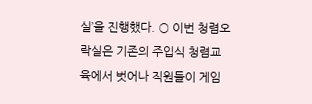실’을 진행했다. ○ 이번 청렴오락실은 기존의 주입식 청렴교육에서 벗어나 직원들이 게임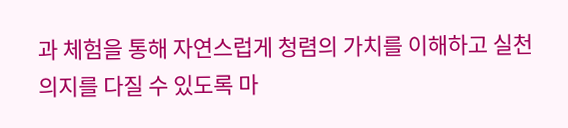과 체험을 통해 자연스럽게 청렴의 가치를 이해하고 실천 의지를 다질 수 있도록 마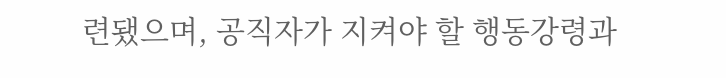련됐으며, 공직자가 지켜야 할 행동강령과